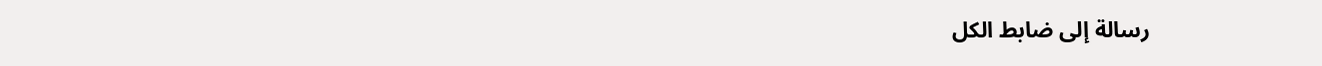رسالة إلى ضابط الكل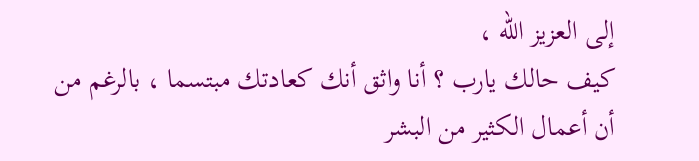إلى العزيز الله ،
كيف حالك يارب ؟ أنا واثق أنك كعادتك مبتسما ، بالرغم من أن أعمال الكثير من البشر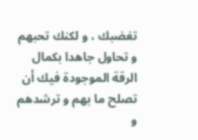تغضبك ، و لكنك تحبهم و تحاول جاهدا بكمال الرقة الموجودة فيك أن تصلح ما بهم و ترشدهم و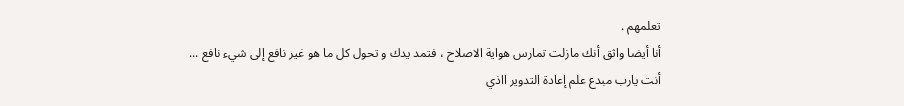تعلمهم .
أنا أيضا واثق أنك مازلت تمارس هواية الاصلاح ، فتمد يدك و تحول كل ما هو غير نافع إلى شيء نافع ... أنت يارب مبدع علم إعادة التدوير ااذي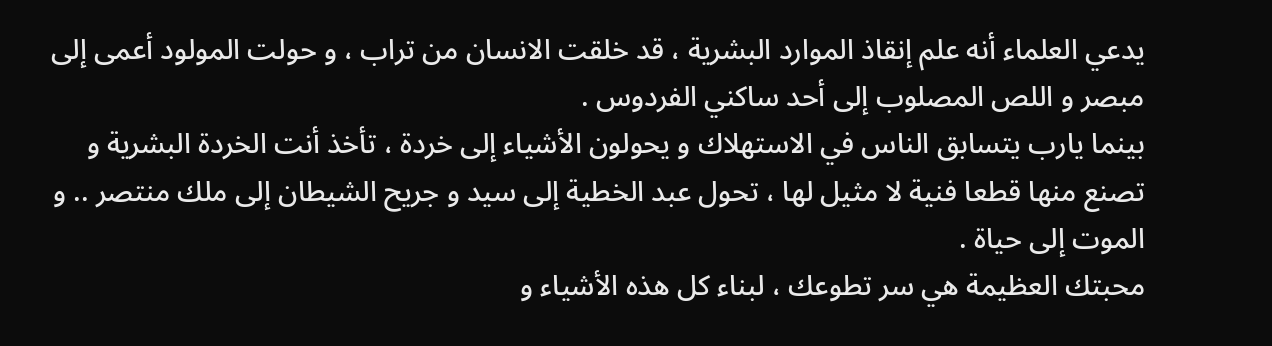يدعي العلماء أنه علم إنقاذ الموارد البشرية ، قد خلقت الانسان من تراب ، و حولت المولود أعمى إلى مبصر و اللص المصلوب إلى أحد ساكني الفردوس .
بينما يارب يتسابق الناس في الاستهلاك و يحولون الأشياء إلى خردة ، تأخذ أنت الخردة البشرية و تصنع منها قطعا فنية لا مثيل لها ، تحول عبد الخطية إلى سيد و جريح الشيطان إلى ملك منتصر .. و الموت إلى حياة .
محبتك العظيمة هي سر تطوعك ، لبناء كل هذه الأشياء و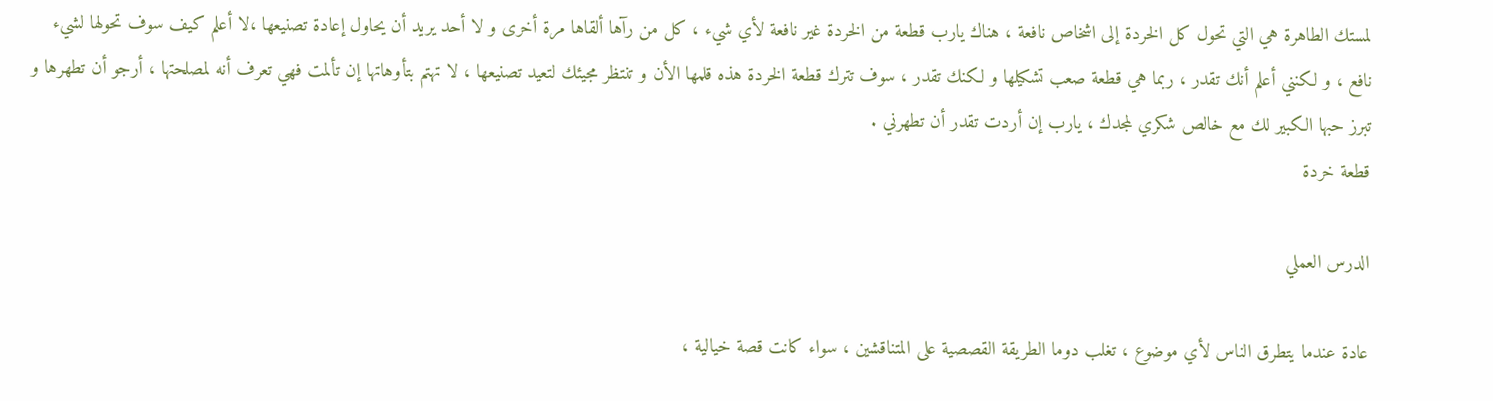لمستك الطاهرة هي التي تحول كل الخردة إلى اشخاص نافعة ، هناك يارب قطعة من الخردة غير نافعة لأي شيء ، كل من رآها ألقاها مرة أخرى و لا أحد يريد أن يحاول إعادة تصنيعها ،لا أعلم كيف سوف تحولها لشيء نافع ، و لكنني أعلم أنك تقدر ، ربما هي قطعة صعب تشكيلها و لكنك تقدر ، سوف تترك قطعة الخردة هذه قلمها الأن و تنتظر مجيئك لتعيد تصنيعها ، لا تهتم بتأوهاتها إن تألمت فهي تعرف أنه لمصلحتها ، أرجو أن تطهرها و تبرز حبها الكبير لك مع خالص شكري لمجدك ، يارب إن أردت تقدر أن تطهرني .
قطعة خردة

الدرس العملي

عادة عندما يتطرق الناس لأي موضوع ، تغلب دوما الطريقة القصصية على المتناقشين ، سواء كانت قصة خيالية ،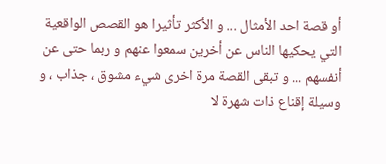أو قصة احد الأمثال ... و الأكثر تأثيرا هو القصص الواقعية التي يحكيها الناس عن أخرين سمعوا عنهم و ربما حتى عن أنفسهم ... و تبقى القصة مرة اخرى شيء مشوق ، جذاب ، و وسيلة إقناع ذات شهرة لا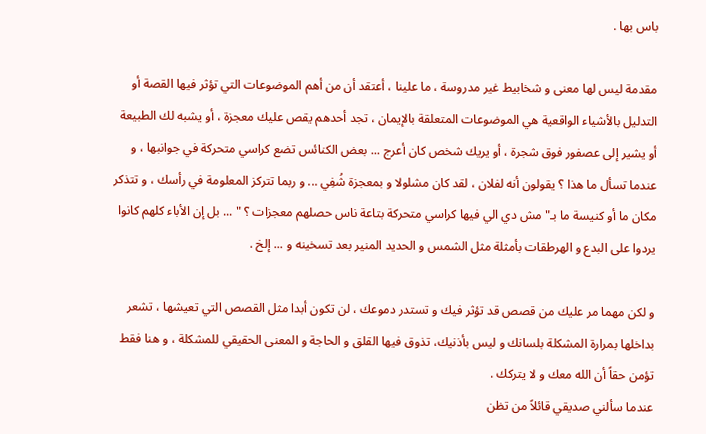باس بها .

مقدمة ليس لها معنى و شخابيط غير مدروسة ، ما علينا ، أعتقد أن من أهم الموضوعات التي تؤثر فيها القصة أو التدليل بالأشياء الواقعية هي الموضوعات المتعلقة بالإيمان ، تجد أحدهم يقص عليك معجزة ، أو يشبه لك الطبيعة أو يشير إلى عصفور فوق شجرة ، أو يريك شخص كان أعرج ... بعض الكنائس تضع كراسي متحركة في جوانبها ، و عندما تسأل ما هذا ؟ يقولون أنه لفلان ، لقد كان مشلولا و بمعجزة شُفِي ... و ربما تتركز المعلومة في رأسك ، و تتذكر مكان ما أو كنيسة ما بـ" مش دي الي فيها كراسي متحركة بتاعة ناس حصلهم معجزات ؟ " ... بل إن الأباء كلهم كانوا يردوا على البدع و الهرطقات بأمثلة مثل الشمس و الحديد المنير بعد تسخينه و ... إلخ .

و لكن مهما مر عليك من قصص قد تؤثر فيك و تستدر دموعك ، لن تكون أبدا مثل القصص التي تعيشها ، تشعر بداخلها بمرارة المشكلة بلسانك و ليس بأذنيك، تذوق فيها القلق و الحاجة و المعنى الحقيقي للمشكلة ، و هنا فقط تؤمن حقاً أن الله معك و لا يتركك .
عندما سألني صديقي قائلاً من تظن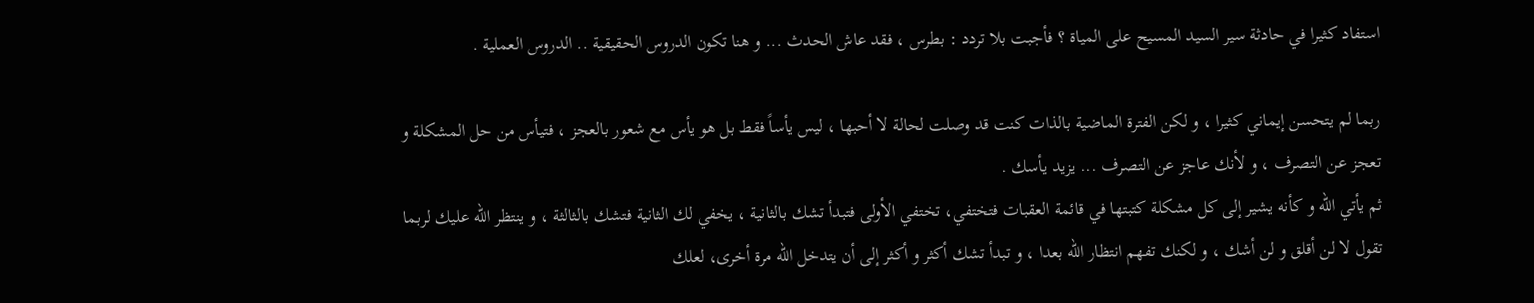استفاد كثيرا في حادثة سير السيد المسيح على المياة ؟ فأجبت بلا تردد : بطرس ، فقد عاش الحدث ... و هنا تكون الدروس الحقيقية .. الدروس العملية .

ربما لم يتحسن إيماني كثيرا ، و لكن الفترة الماضية بالذات كنت قد وصلت لحالة لا أحبها ، ليس يأساً فقط بل هو يأس مع شعور بالعجز ، فتيأس من حل المشكلة و تعجز عن التصرف ، و لأنك عاجز عن التصرف ... يزيد يأسك .
ثم يأتي الله و كأنه يشير إلى كل مشكلة كتبتها في قائمة العقبات فتختفي، تختفي الأولى فتبدأ تشك بالثانية ، يخفي لك الثانية فتشك بالثالثة ، و ينتظر الله عليك لربما تقول لا لن أقلق و لن أشك ، و لكنك تفهم انتظار الله بعدا ، و تبدأ تشك أكثر و أكثر إلى أن يتدخل الله مرة أخرى، لعلك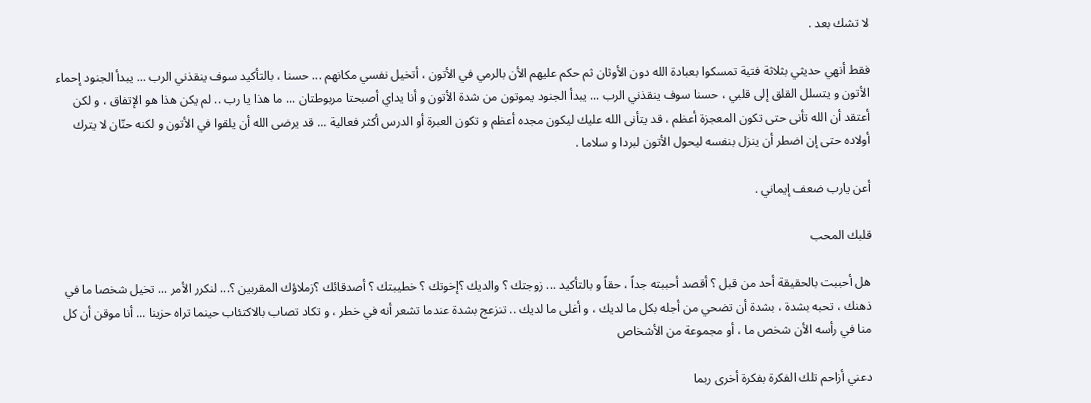لا تشك بعد .

فقط أنهي حديثي بثلاثة فتية تمسكوا بعبادة الله دون الأوثان ثم حكم عليهم الأن بالرمي في الأتون ، أتخيل نفسي مكانهم ... حسنا ، بالتأكيد سوف ينقذني الرب ... يبدأ الجنود إحماء الأتون و يتسلل القلق إلى قلبي ، حسنا سوف ينقذني الرب ... يبدأ الجنود يموتون من شدة الأتون و أنا يداي أصبحتا مربوطتان ... ما هذا يا رب .. لم يكن هذا هو الإتفاق ، و لكن أعتقد أن الله تأنى حتى تكون المعجزة أعظم ، قد يتأنى الله عليك ليكون مجده أعظم و تكون العبرة أو الدرس أكثر فعالية ... قد يرضى الله أن يلقوا في الأتون و لكنه حنّان لا يترك أولاده حتى إن اضطر أن ينزل بنفسه ليحول الأتون لبردا و سلاما .

أعن يارب ضعف إيماني .

قلبك المحب

هل أحببت بالحقيقة أحد من قبل ؟ أقصد أحببته جداً ، حقاً و بالتأكيد ... زوجتك ؟ والديك ؟إخوتك ؟ خطيبتك ؟ أصدقائك ؟زملاؤك المقربين ؟... لنكرر الأمر ... تخيل شخصا ما في ذهنك ، تحبه بشدة ، بشدة أن تضحي من أجله بكل ما لديك ، و أغلى ما لديك .. تنزعج بشدة عندما تشعر أنه في خطر ، و تكاد تصاب بالاكتئاب حينما تراه حزينا ... أنا موقن أن كل منا في رأسه الأن شخص ما ، أو مجموعة من الأشخاص

دعني أزاحم تلك الفكرة بفكرة أخرى ربما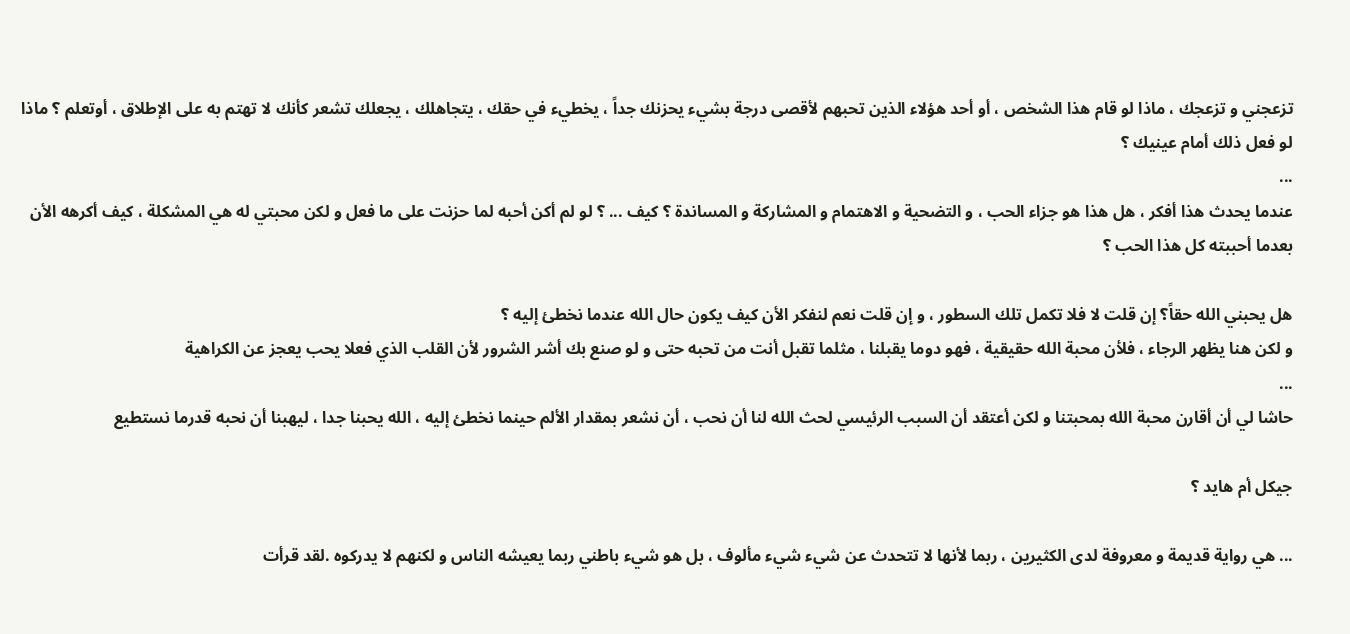تزعجني و تزعجك ، ماذا لو قام هذا الشخص ، أو أحد هؤلاء الذين تحبهم لأقصى درجة بشيء يحزنك جداً ، يخطيء في حقك ، يتجاهلك ، يجعلك تشعر كأنك لا تهتم به على الإطلاق ، أوتعلم ؟ ماذا لو فعل ذلك أمام عينيك ؟
...
عندما يحدث هذا أفكر ، هل هذا هو جزاء الحب ، و التضحية و الاهتمام و المشاركة و المساندة ؟ كيف ... ؟ لو لم أكن أحبه لما حزنت على ما فعل و لكن محبتي له هي المشكلة ، كيف أكرهه الأن بعدما أحببته كل هذا الحب ؟

هل يحبني الله حقاً؟ إن قلت لا فلا تكمل تلك السطور ، و إن قلت نعم لنفكر الأن كيف يكون حال الله عندما نخطئ إليه ؟
و لكن هنا يظهر الرجاء ، فلأن محبة الله حقيقية ، فهو دوما يقبلنا ، مثلما تقبل أنت من تحبه حتى و لو صنع بك أشر الشرور لأن القلب الذي فعلا يحب يعجز عن الكراهية
...
حاشا لي أن أقارن محبة الله بمحبتنا و لكن أعتقد أن السبب الرئيسي لحث الله لنا أن نحب ، أن نشعر بمقدار الألم حينما نخطئ إليه ، الله يحبنا جدا ، ليهبنا أن نحبه قدرما نستطيع

جيكل أم هايد ؟

... هي رواية قديمة و معروفة لدى الكثيرين ، ربما لأنها لا تتحدث عن شيء شيء مألوف ، بل هو شيء باطني ربما يعيشه الناس و لكنهم لا يدركوه .لقد قرأت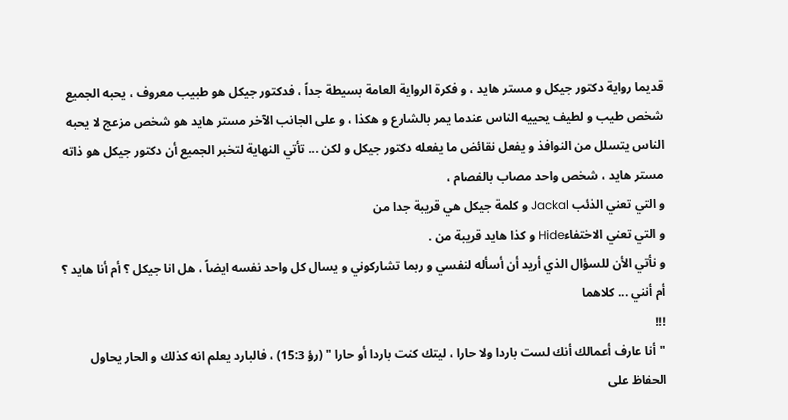قديما رواية دكتور جيكل و مستر هايد ، و فكرة الرواية العامة بسيطة جداً ، فدكتور جيكل هو طبيب معروف ، يحبه الجميع شخص طيب و لطيف يحييه الناس عندما يمر بالشارع و هكذا ، و على الجانب الآخر مستر هايد هو شخص مزعج لا يحبه الناس يتسلل من النوافذ و يفعل نقائض ما يفعله دكتور جيكل و لكن ... تأتي النهاية لتخبر الجميع أن دكتور جيكل هو ذاته مستر هايد ، شخص واحد مصاب بالفصام ،
و التي تعني الذئب Jackal و كلمة جيكل هي قريبة جدا من
و التي تعني الاختفاءHide و كذا هايد قريبة من .
و نأتي الأن للسؤال الذي أريد أن أسأله لنفسي و ربما تشاركوني و يسال كل واحد نفسه ايضاً ، هل انا جيكل ؟ أم أنا هايد ؟ أم أنني ... كلاهما
!!!
"أنا عارف أعمالك أنك لست باردا ولا حارا ، ليتك كنت باردا أو حارا " (رؤ 15:3) ، فالبارد يعلم انه كذلك و الحار يحاول الحفاظ على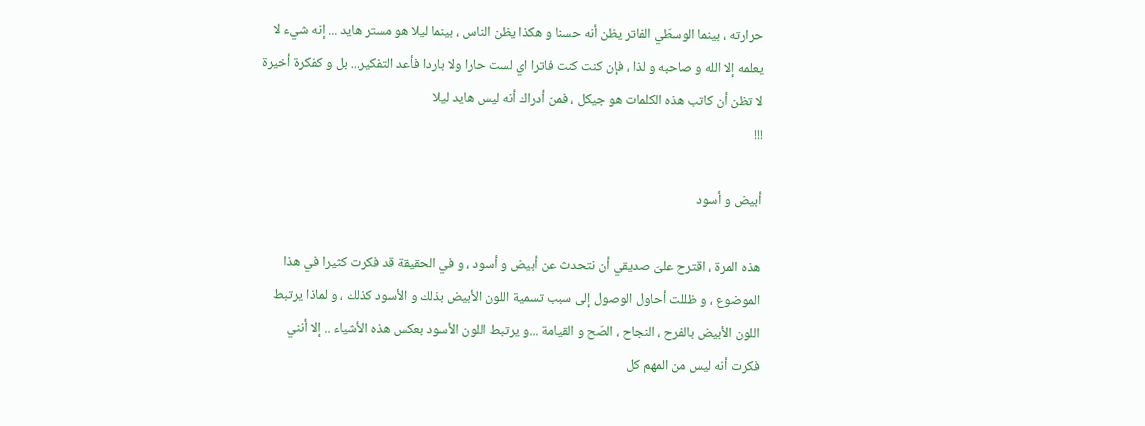حرارته ، بينما الوسطّي الفاتر يظن أنه حسنا و هكذا يظن الناس ، بينما ليلا هو مستر هايد ... إنه شيء لا يعلمه إلا الله و صاحبه و لذا ، فإن كنت كنت فاترا اي لست حارا ولا باردا فأعد التفكير... بل و كفكرة أخيرة لا تظن أن كاتب هذه الكلمات هو جيكل ، فمن أدراك أنه ليس هايد ليلا
!!!

أبيض و أسود

هذه المرة ، اقترح علىّ صديقي أن نتحدث عن أبيض و أسود ، و في الحقيقة قد فكرت كثيرا في هذا الموضوع ، و ظللت أحاول الوصول إلى سبب تسمية اللون الأبيض بذلك و الأسود كذلك ، و لماذا يرتبط اللون الأبيض بالفرح ، النجاح ، الصّح و القيامة ...و يرتبط اللون الأسود بعكس هذه الأشياء .. إلا أنني فكرت أنه ليس من المهم كل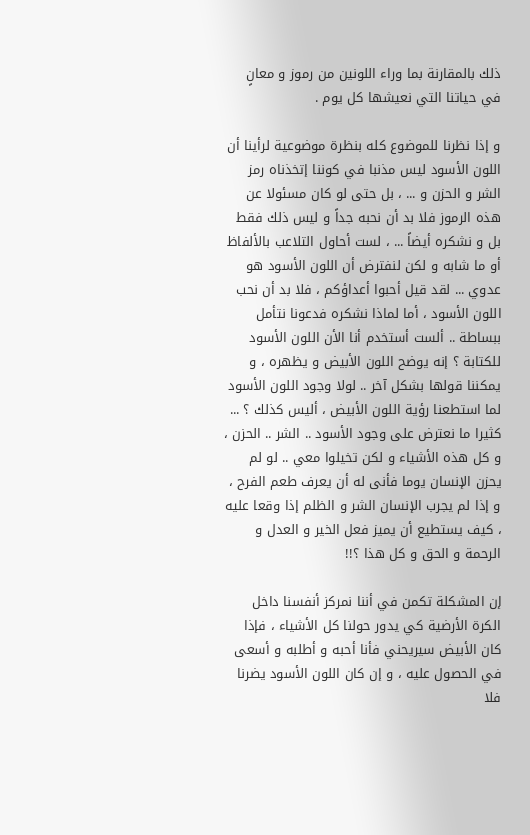ذلك بالمقارنة بما وراء اللونين من رموز و معانٍ في حياتنا التي نعيشها كل يوم .

و إذا نظرنا للموضوع كله بنظرة موضوعية لرأينا أن اللون الأسود ليس مذنبا في كوننا إتخذناه رمز الشر و الحزن و ... ، بل حتى لو كان مسئولا عن هذه الرموز فلا بد أن نحبه جداً و ليس ذلك فقط بل و نشكره أيضاً ... ، لست أحاول التلاعب بالألفاظ أو ما شابه و لكن لنفترض أن اللون الأسود هو عدوي ... لقد قيل أحبوا أعداؤكم ، فلا بد أن نحب اللون الأسود ، أما لماذا نشكره فدعونا نتأمل ببساطة .. ألست أستخدم أنا الأن اللون الأسود للكتابة ؟ إنه يوضح اللون الأبيض و يظهره ، و يمكننا قولها بشكل آخر .. لولا وجود اللون الأسود لما استطعنا رؤية اللون الأبيض ، أليس كذلك ؟ ... كثيرا ما نعترض على وجود الأسود .. الشر .. الحزن ، و كل هذه الأشياء و لكن تخيلوا معي .. لو لم يحزن الإنسان يوما فأنى له أن يعرف طعم الفرح ، و إذا لم يجرب الإنسان الشر و الظلم إذا وقعا عليه ، كيف يستطيع أن يميز فعل الخير و العدل و الرحمة و الحق و كل هذا ؟!!

إن المشكلة تكمن في أننا نمركز أنفسنا داخل الكرة الأرضية كي يدور حولنا كل الأشياء ، فإذا كان الأبيض سيريحني فأنا أحبه و أطلبه و أسعى في الحصول عليه ، و إن كان اللون الأسود يضرنا فلا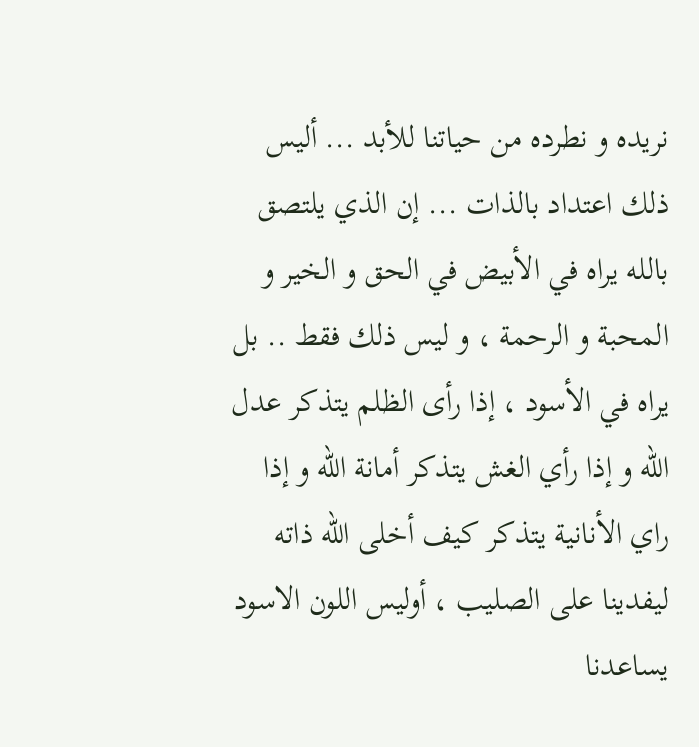نريده و نطرده من حياتنا للأبد ... أليس ذلك اعتداد بالذات ... إن الذي يلتصق بالله يراه في الأبيض في الحق و الخير و المحبة و الرحمة ، و ليس ذلك فقط .. بل يراه في الأسود ، إذا رأى الظلم يتذكر عدل الله و إذا رأي الغش يتذكر أمانة الله و إذا راي الأنانية يتذكر كيف أخلى الله ذاته ليفدينا على الصليب ، أوليس اللون الاسود يساعدنا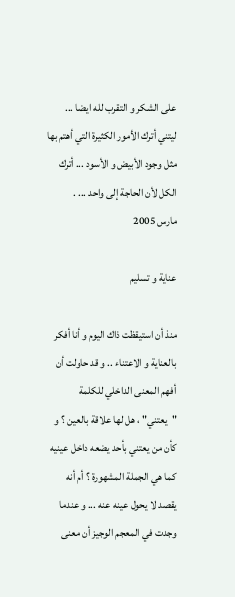على الشكر و التقرب لله ايضا ... ليتني أترك الأمور الكثيرة التي أهتم بها مثل وجود الأبيض و الأسود ... أترك الكل لأن الحاجة إلى واحد ... .
مارس 2005

عناية و تسليم

منذ أن استيقظت ذاك اليوم و أنا أفكر بالعناية و الاعتناء .. و قد حاولت أن أفهم المعنى الداخلي للكلمة "يعتني" ، هل لها علاقة بالعين ؟ و كأن من يعتني بأحد يضعه داخل عينيه كما هي الجملة المشهورة ؟ أم أنه يقصد لا يحول عينه عنه ... و عندما وجدت في المعجم الوجيز أن معنى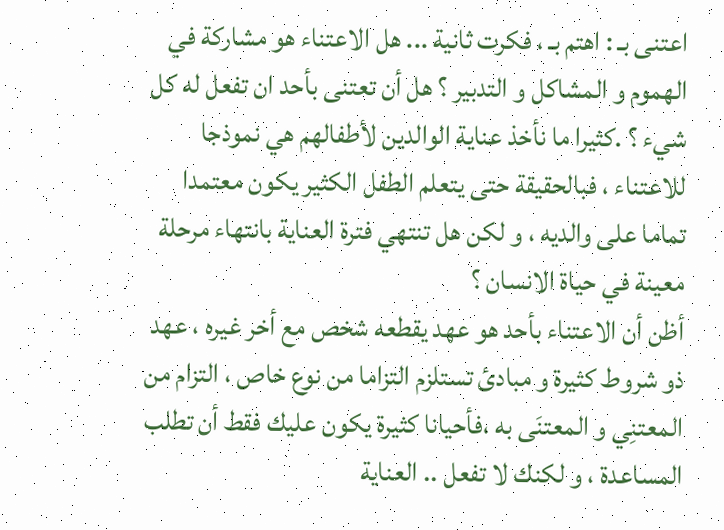اعتنى بـ : اهتم بـ ، فكرت ثانية ... هل الاعتناء هو مشاركة في الهموم و المشاكل و التدبير ؟ هل أن تعتنى بأحد ان تفعل له كل شيء ؟ .كثيرا ما نأخذ عناية الوالدين لأطفالهم هي نموذجا للاعتناء ، فبالحقيقة حتى يتعلم الطفل الكثير يكون معتمدا تماما على والديه ، و لكن هل تنتهي فترة العناية بانتهاء مرحلة معينة في حياة الانسان ؟
أظن أن الاعتناء بأحد هو عهد يقطعه شخص مع أخر غيره ، عهد ذو شروط كثيرة و مبادئ تستلزم التزاما من نوع خاص ، التزام من المعتنِي و المعتنَى به ،فأحيانا كثيرة يكون عليك فقط أن تطلب المساعدة ، و لكنك لا تفعل .. العناية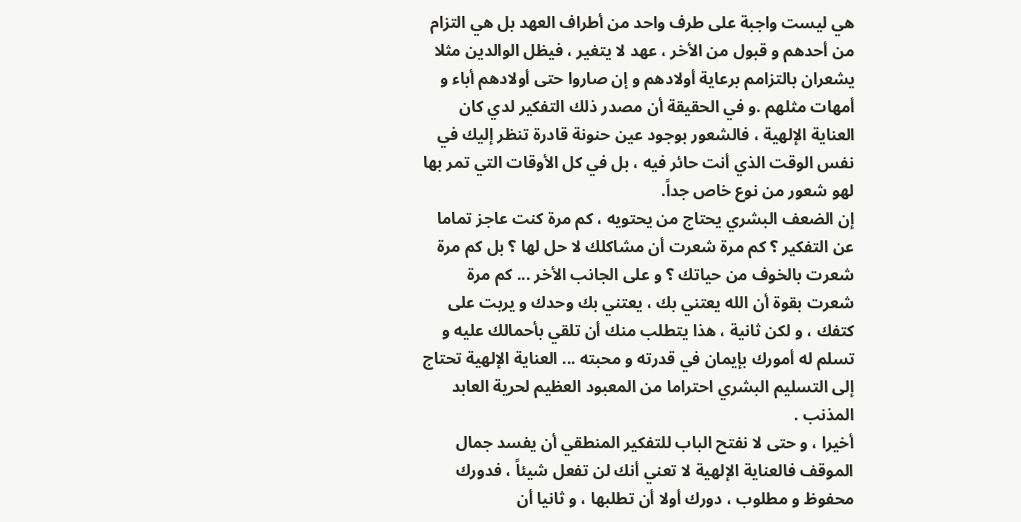هي ليست واجبة على طرف واحد من أطراف العهد بل هي التزام من أحدهم و قبول من الأخر ، عهد لا يتغير ، فيظل الوالدين مثلا يشعران بالتزامم برعاية أولادهم و إن صاروا حتى أولادهم أباء و أمهات مثلهم .و في الحقيقة أن مصدر ذلك التفكير لدي كان العناية الإلهية ، فالشعور بوجود عين حنونة قادرة تنظر إليك في نفس الوقت الذي أنت حائر فيه ، بل في كل الأوقات التي تمر بها لهو شعور من نوع خاص جداً.
إن الضعف البشري يحتاج من يحتويه ، كم مرة كنت عاجز تماما عن التفكير ؟ كم مرة شعرت أن مشاكلك لا حل لها ؟ بل كم مرة شعرت بالخوف من حياتك ؟ و على الجانب الأخر ... كم مرة شعرت بقوة أن الله يعتني بك ، يعتني بك وحدك و يربت على كتفك ، و لكن ثانية ، هذا يتطلب منك أن تلقي بأحمالك عليه و تسلم له أمورك بإيمان في قدرته و محبته ... العناية الإلهية تحتاج إلى التسليم البشري احتراما من المعبود العظيم لحرية العابد المذنب .
أخيرا ، و حتى لا نفتح الباب للتفكير المنطقي أن يفسد جمال الموقف فالعناية الإلهية لا تعني أنك لن تفعل شيئاً ، فدورك محفوظ و مطلوب ، دورك أولا أن تطلبها ، و ثانيا أن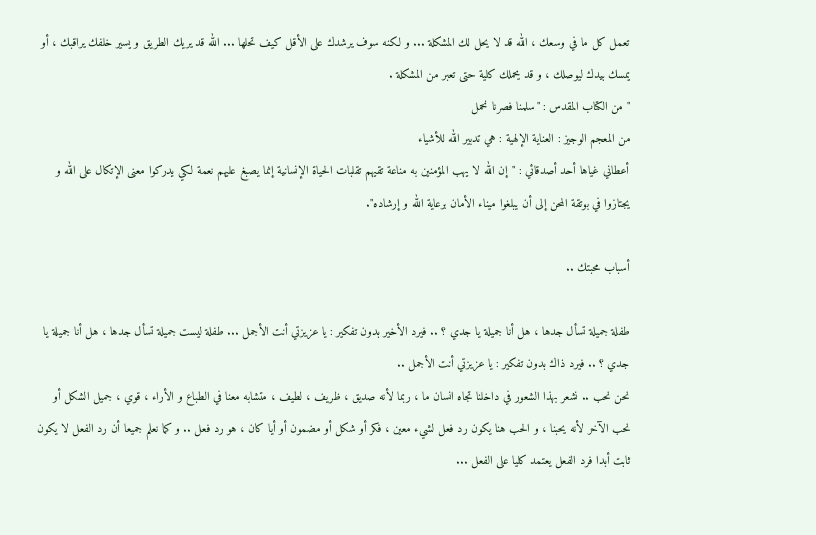تعمل كل ما في وسعك ، الله قد لا يحل لك المشكلة ... و لكنه سوف يرشدك على الأقل كيف تحلها ... الله قد يريك الطريق و يسير خلفك يراقبك ، أو يمسك بيدك ليوصلك ، و قد يحملك كلية حتى تعبر من المشكلة .
" من الكتاب المقدس : "سلمنا فصرنا نحمل
من المعجم الوجيز : العناية الإلهية : هي تدبير الله للأشياء
أعطاني غياها أحد أصدقائي : "إن الله لا يهب المؤمنين به مناعة تقيهم تقلبات الحياة الإنسانية إنما يصبغ عليهم نعمة لكي يدركوا معنى الإتكال على الله و يجتازوا في بوتقة المحن إلى أن يبلغوا ميناء الأمان برعاية الله و إرشاده".

أسباب محبتك ..

طفلة جميلة تسأل جدها ، هل أنا جميلة يا جدي ؟ .. فيرد الأخير بدون تفكير : يا عزيزتي أنت الأجمل ... طفلة ليست جميلة تسأل جدها ، هل أنا جميلة يا جدي ؟ .. فيرد ذاك بدون تفكير : يا عزيزتي أنت الأجمل ..
نحن نحب .. نشعر بهذا الشعور في داخلنا تجاه انسان ما ، ربما لأنه صديق ، ظريف ، لطيف ، متشابه معنا في الطباع و الأراء ، قوي ، جميل الشكل أو نحب الآخر لأنه يحبنا ، و الحب هنا يكون رد فعل لشيء معين ، فكر أو شكل أو مضمون أو أيا كان ، هو رد فعل .. و كما نعلم جميعا أن رد الفعل لا يكون ثابت أبدا فرد الفعل يعتمد كليا على الفعل ...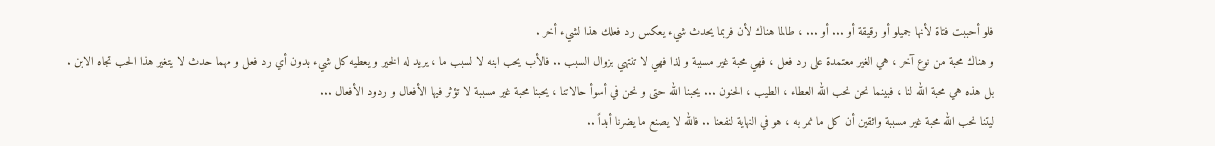فلو أحببت فتاة لأنها جميلو أو رقيقة أو ... أو ... ، طالما هناك لأن فربما يحدث شيء يعكس رد فعلك هذا لشيء أخر .
و هناك محبة من نوع آخر ، هي الغير معتمدة على رد فعل ، فهي محبة غير مسببة و لذا فهي لا تنتهي بزوال السبب .. فالأب يحب ابنه لا لسبب ما ، يريد له الخير و يعطيه كل شيء بدون أي رد فعل و مهما حدث لا يتغير هذا الحب تجاه الابن .
بل هذه هي محبة الله لنا ، فبينما نحن نحب الله العطاء ، الطيب ، الحنون ... يحبنا الله حتى و نحن في أسوأ حالاتنا ، يحبنا محبة غير مسببة لا تؤثر فيها الأفعال و ردود الأفعال ...
ليتنا نحب الله محبة غير مسببة واثقين أن كل ما نمر به ، هو في النهاية لنفعنا .. فالله لا يصنع ما يضرنا أبداً ..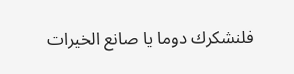فلنشكرك دوما يا صانع الخيرات